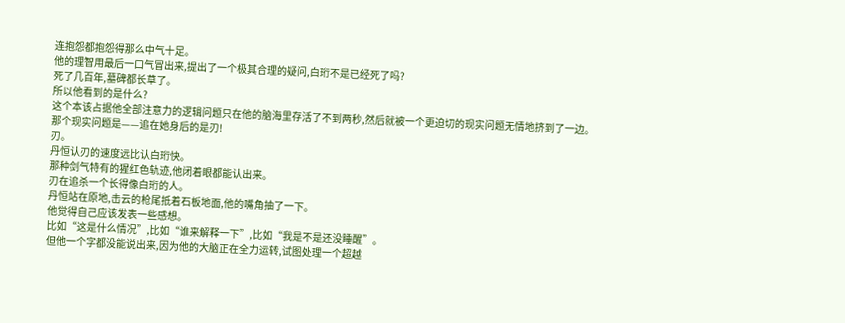连抱怨都抱怨得那么中气十足。
他的理智用最后一口气冒出来,提出了一个极其合理的疑问,白珩不是已经死了吗?
死了几百年,墓碑都长草了。
所以他看到的是什么?
这个本该占据他全部注意力的逻辑问题只在他的脑海里存活了不到两秒,然后就被一个更迫切的现实问题无情地挤到了一边。
那个现实问题是——追在她身后的是刃!
刃。
丹恒认刃的速度远比认白珩快。
那种剑气特有的猩红色轨迹,他闭着眼都能认出来。
刃在追杀一个长得像白珩的人。
丹恒站在原地,击云的枪尾抵着石板地面,他的嘴角抽了一下。
他觉得自己应该发表一些感想。
比如“这是什么情况”,比如“谁来解释一下”,比如“我是不是还没睡醒”。
但他一个字都没能说出来,因为他的大脑正在全力运转,试图处理一个超越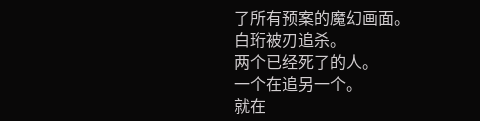了所有预案的魔幻画面。
白珩被刃追杀。
两个已经死了的人。
一个在追另一个。
就在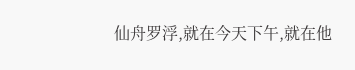仙舟罗浮,就在今天下午,就在他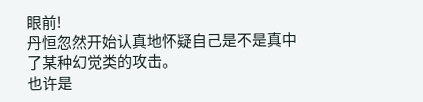眼前!
丹恒忽然开始认真地怀疑自己是不是真中了某种幻觉类的攻击。
也许是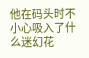他在码头时不小心吸入了什么迷幻花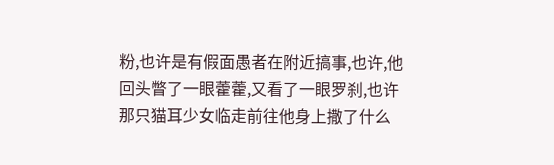粉,也许是有假面愚者在附近搞事,也许,他回头瞥了一眼藿藿,又看了一眼罗刹,也许那只猫耳少女临走前往他身上撒了什么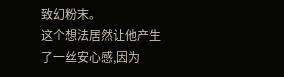致幻粉末。
这个想法居然让他产生了一丝安心感,因为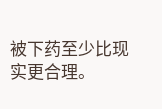被下药至少比现实更合理。